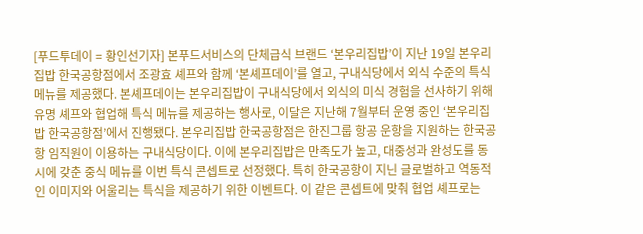[푸드투데이 = 황인선기자] 본푸드서비스의 단체급식 브랜드 ‘본우리집밥’이 지난 19일 본우리집밥 한국공항점에서 조광효 셰프와 함께 ‘본셰프데이’를 열고, 구내식당에서 외식 수준의 특식 메뉴를 제공했다. 본셰프데이는 본우리집밥이 구내식당에서 외식의 미식 경험을 선사하기 위해 유명 셰프와 협업해 특식 메뉴를 제공하는 행사로, 이달은 지난해 7월부터 운영 중인 ‘본우리집밥 한국공항점’에서 진행됐다. 본우리집밥 한국공항점은 한진그룹 항공 운항을 지원하는 한국공항 임직원이 이용하는 구내식당이다. 이에 본우리집밥은 만족도가 높고, 대중성과 완성도를 동시에 갖춘 중식 메뉴를 이번 특식 콘셉트로 선정했다. 특히 한국공항이 지닌 글로벌하고 역동적인 이미지와 어울리는 특식을 제공하기 위한 이벤트다. 이 같은 콘셉트에 맞춰 협업 셰프로는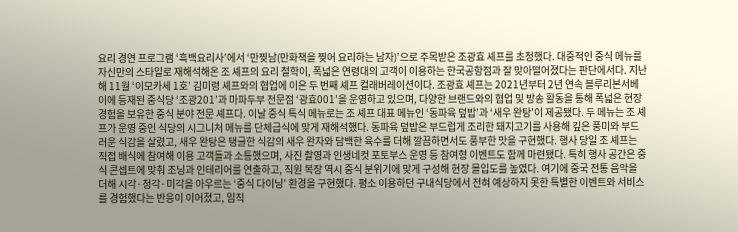요리 경연 프로그램 ‘흑백요리사’에서 ‘만찢남(만화책을 찢어 요리하는 남자)’으로 주목받은 조광효 셰프를 초청했다. 대중적인 중식 메뉴를 자신만의 스타일로 재해석해온 조 셰프의 요리 철학이, 폭넓은 연령대의 고객이 이용하는 한국공항점과 잘 맞아떨어졌다는 판단에서다. 지난해 11월 ‘이모카세 1호’ 김미령 셰프와의 협업에 이은 두 번째 셰프 컬래버레이션이다. 조광효 셰프는 2021년부터 2년 연속 블루리본서베이에 등재된 중식당 ‘조광201’과 마파두부 전문점 ‘광효001’을 운영하고 있으며, 다양한 브랜드와의 협업 및 방송 활동을 통해 폭넓은 현장 경험을 보유한 중식 분야 전문 셰프다. 이날 중식 특식 메뉴로는 조 셰프 대표 메뉴인 ‘동파육 덮밥’과 ‘새우 완탕’이 제공됐다. 두 메뉴는 조 셰프가 운영 중인 식당의 시그니처 메뉴를 단체급식에 맞게 재해석했다. 동파육 덮밥은 부드럽게 조리한 돼지고기를 사용해 깊은 풍미와 부드러운 식감을 살렸고, 새우 완탕은 탱글한 식감의 새우 완자와 담백한 육수를 더해 깔끔하면서도 풍부한 맛을 구현했다. 행사 당일 조 셰프는 직접 배식에 참여해 이용 고객들과 소통했으며, 사진 촬영과 인생네컷 포토부스 운영 등 참여형 이벤트도 함께 마련됐다. 특히 행사 공간은 중식 콘셉트에 맞춰 조닝과 인테리어를 연출하고, 직원 복장 역시 중식 분위기에 맞게 구성해 현장 몰입도를 높였다. 여기에 중국 전통 음악을 더해 시각·청각·미각을 아우르는 ‘중식 다이닝’ 환경을 구현했다. 평소 이용하던 구내식당에서 전혀 예상하지 못한 특별한 이벤트와 서비스를 경험했다는 반응이 이어졌고, 임직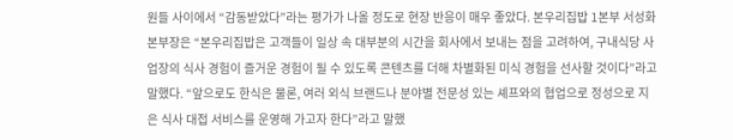원들 사이에서 “감동받았다”라는 평가가 나올 정도로 현장 반응이 매우 좋았다. 본우리집밥 1본부 서성화 본부장은 “본우리집밥은 고객들이 일상 속 대부분의 시간을 회사에서 보내는 점을 고려하여, 구내식당 사업장의 식사 경험이 즐거운 경험이 될 수 있도록 콘텐츠를 더해 차별화된 미식 경험을 선사할 것이다”라고 말했다. “앞으로도 한식은 물론, 여러 외식 브랜드나 분야별 전문성 있는 셰프와의 협업으로 정성으로 지은 식사 대접 서비스를 운영해 가고자 한다”라고 말했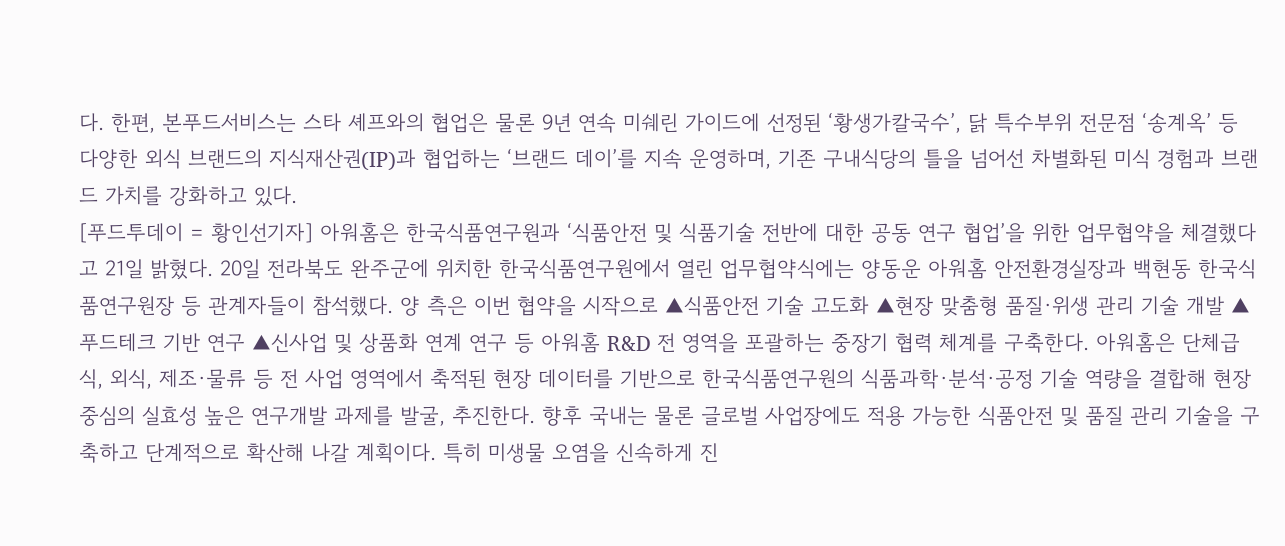다. 한편, 본푸드서비스는 스타 셰프와의 협업은 물론 9년 연속 미쉐린 가이드에 선정된 ‘황생가칼국수’, 닭 특수부위 전문점 ‘송계옥’ 등 다양한 외식 브랜드의 지식재산권(IP)과 협업하는 ‘브랜드 데이’를 지속 운영하며, 기존 구내식당의 틀을 넘어선 차별화된 미식 경험과 브랜드 가치를 강화하고 있다.
[푸드투데이 = 황인선기자] 아워홈은 한국식품연구원과 ‘식품안전 및 식품기술 전반에 대한 공동 연구 협업’을 위한 업무협약을 체결했다고 21일 밝혔다. 20일 전라북도 완주군에 위치한 한국식품연구원에서 열린 업무협약식에는 양동운 아워홈 안전환경실장과 백현동 한국식품연구원장 등 관계자들이 참석했다. 양 측은 이번 협약을 시작으로 ▲식품안전 기술 고도화 ▲현장 맞춤형 품질·위생 관리 기술 개발 ▲푸드테크 기반 연구 ▲신사업 및 상품화 연계 연구 등 아워홈 R&D 전 영역을 포괄하는 중장기 협력 체계를 구축한다. 아워홈은 단체급식, 외식, 제조·물류 등 전 사업 영역에서 축적된 현장 데이터를 기반으로 한국식품연구원의 식품과학·분석·공정 기술 역량을 결합해 현장 중심의 실효성 높은 연구개발 과제를 발굴, 추진한다. 향후 국내는 물론 글로벌 사업장에도 적용 가능한 식품안전 및 품질 관리 기술을 구축하고 단계적으로 확산해 나갈 계획이다. 특히 미생물 오염을 신속하게 진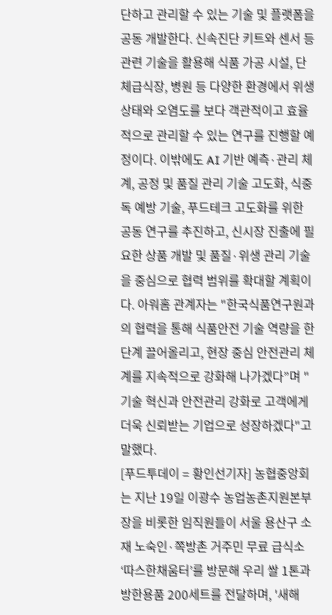단하고 관리할 수 있는 기술 및 플랫폼을 공동 개발한다. 신속진단 키트와 센서 등 관련 기술을 활용해 식품 가공 시설, 단체급식장, 병원 등 다양한 환경에서 위생 상태와 오염도를 보다 객관적이고 효율적으로 관리할 수 있는 연구를 진행할 예정이다. 이밖에도 AI 기반 예측·관리 체계, 공정 및 품질 관리 기술 고도화, 식중독 예방 기술, 푸드테크 고도화를 위한 공동 연구를 추진하고, 신시장 진출에 필요한 상품 개발 및 품질·위생 관리 기술을 중심으로 협력 범위를 확대할 계획이다. 아워홈 관계자는 "한국식품연구원과의 협력을 통해 식품안전 기술 역량을 한 단계 끌어올리고, 현장 중심 안전관리 체계를 지속적으로 강화해 나가겠다”며 "기술 혁신과 안전관리 강화로 고객에게 더욱 신뢰받는 기업으로 성장하겠다"고 말했다.
[푸드투데이 = 황인선기자] 농협중앙회는 지난 19일 이광수 농업농촌지원본부장을 비롯한 임직원들이 서울 용산구 소재 노숙인·쪽방촌 거주민 무료 급식소‘따스한채움터’를 방문해 우리 쌀 1톤과 방한용품 200세트를 전달하며, '새해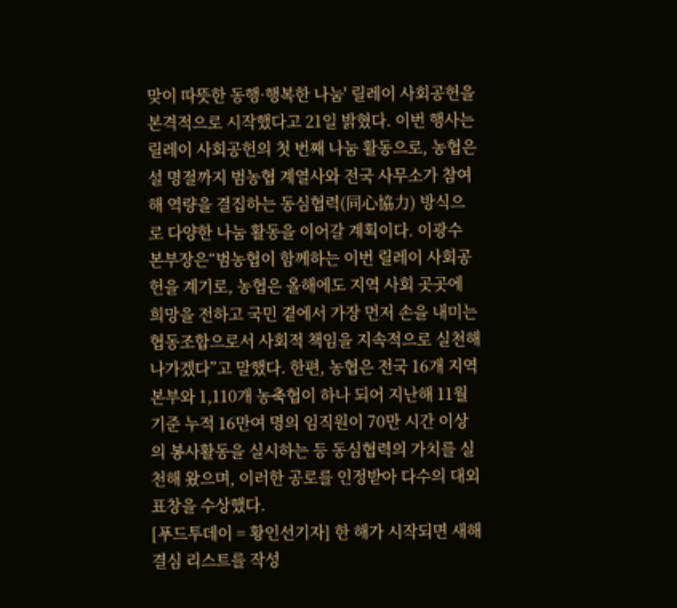맞이 따뜻한 동행·행복한 나눔' 릴레이 사회공헌을 본격적으로 시작했다고 21일 밝혔다. 이번 행사는 릴레이 사회공헌의 첫 번째 나눔 활동으로, 농협은 설 명절까지 범농협 계열사와 전국 사무소가 참여해 역량을 결집하는 동심협력(同心協力) 방식으로 다양한 나눔 활동을 이어갈 계획이다. 이광수 본부장은“범농협이 함께하는 이번 릴레이 사회공헌을 계기로, 농협은 올해에도 지역 사회 곳곳에 희망을 전하고 국민 곁에서 가장 먼저 손을 내미는 협동조합으로서 사회적 책임을 지속적으로 실천해 나가겠다”고 말했다. 한편, 농협은 전국 16개 지역본부와 1,110개 농축협이 하나 되어 지난해 11월 기준 누적 16만여 명의 임직원이 70만 시간 이상의 봉사활동을 실시하는 등 동심협력의 가치를 실천해 왔으며, 이러한 공로를 인정받아 다수의 대외 표창을 수상했다.
[푸드투데이 = 황인선기자] 한 해가 시작되면 새해 결심 리스트를 작성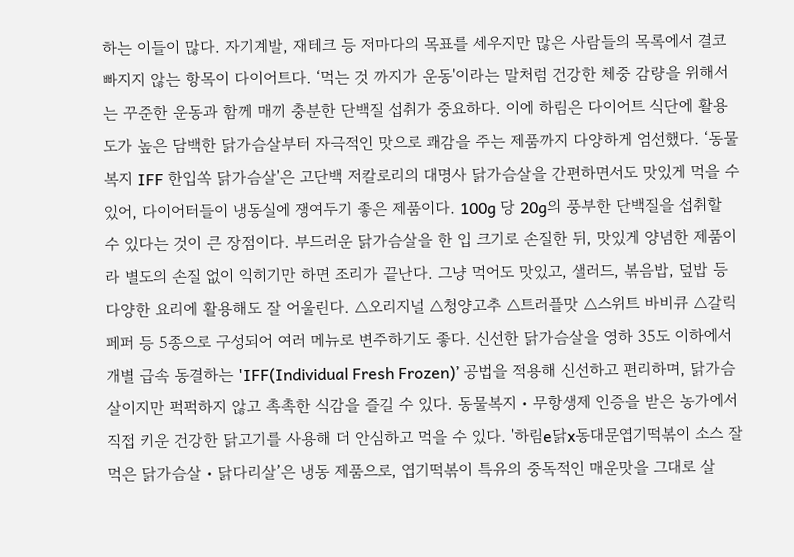하는 이들이 많다. 자기계발, 재테크 등 저마다의 목표를 세우지만 많은 사람들의 목록에서 결코 빠지지 않는 항목이 다이어트다. ‘먹는 것 까지가 운동'이라는 말처럼 건강한 체중 감량을 위해서는 꾸준한 운동과 함께 매끼 충분한 단백질 섭취가 중요하다. 이에 하림은 다이어트 식단에 활용도가 높은 담백한 닭가슴살부터 자극적인 맛으로 쾌감을 주는 제품까지 다양하게 엄선했다. ‘동물복지 IFF 한입쏙 닭가슴살'은 고단백 저칼로리의 대명사 닭가슴살을 간편하면서도 맛있게 먹을 수 있어, 다이어터들이 냉동실에 쟁여두기 좋은 제품이다. 100g 당 20g의 풍부한 단백질을 섭취할 수 있다는 것이 큰 장점이다. 부드러운 닭가슴살을 한 입 크기로 손질한 뒤, 맛있게 양념한 제품이라 별도의 손질 없이 익히기만 하면 조리가 끝난다. 그냥 먹어도 맛있고, 샐러드, 볶음밥, 덮밥 등 다양한 요리에 활용해도 잘 어울린다. △오리지널 △청양고추 △트러플맛 △스위트 바비큐 △갈릭페퍼 등 5종으로 구성되어 여러 메뉴로 변주하기도 좋다. 신선한 닭가슴살을 영하 35도 이하에서 개별 급속 동결하는 'IFF(Individual Fresh Frozen)’ 공법을 적용해 신선하고 편리하며, 닭가슴살이지만 퍽퍽하지 않고 촉촉한 식감을 즐길 수 있다. 동물복지・무항생제 인증을 받은 농가에서 직접 키운 건강한 닭고기를 사용해 더 안심하고 먹을 수 있다. '하림e닭x동대문엽기떡볶이 소스 잘 먹은 닭가슴살・닭다리살’은 냉동 제품으로, 엽기떡볶이 특유의 중독적인 매운맛을 그대로 살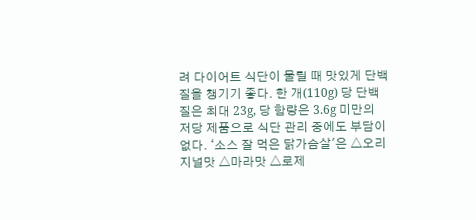려 다이어트 식단이 물릴 때 맛있게 단백질을 챙기기 좋다. 한 개(110g) 당 단백질은 최대 23g, 당 함량은 3.6g 미만의 저당 제품으로 식단 관리 중에도 부담이 없다. ‘소스 잘 먹은 닭가슴살'은 △오리지널맛 △마라맛 △로제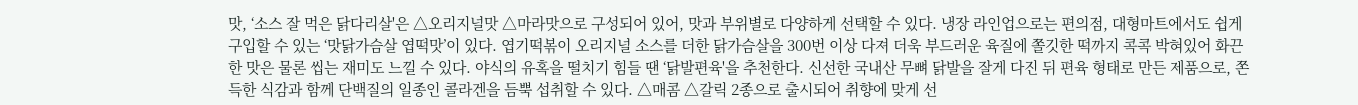맛, ‘소스 잘 먹은 닭다리살'은 △오리지널맛 △마라맛으로 구성되어 있어, 맛과 부위별로 다양하게 선택할 수 있다. 냉장 라인업으로는 편의점, 대형마트에서도 쉽게 구입할 수 있는 ‘맛닭가슴살 엽떡맛’이 있다. 엽기떡볶이 오리지널 소스를 더한 닭가슴살을 300번 이상 다져 더욱 부드러운 육질에 쫄깃한 떡까지 콕콕 박혀있어 화끈한 맛은 물론 씹는 재미도 느낄 수 있다. 야식의 유혹을 떨치기 힘들 땐 ‘닭발편육'을 추천한다. 신선한 국내산 무뼈 닭발을 잘게 다진 뒤 편육 형태로 만든 제품으로, 쫀득한 식감과 함께 단백질의 일종인 콜라겐을 듬뿍 섭취할 수 있다. △매콤 △갈릭 2종으로 출시되어 취향에 맞게 선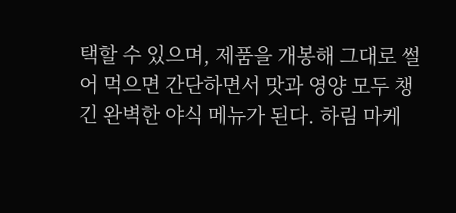택할 수 있으며, 제품을 개봉해 그대로 썰어 먹으면 간단하면서 맛과 영양 모두 챙긴 완벽한 야식 메뉴가 된다. 하림 마케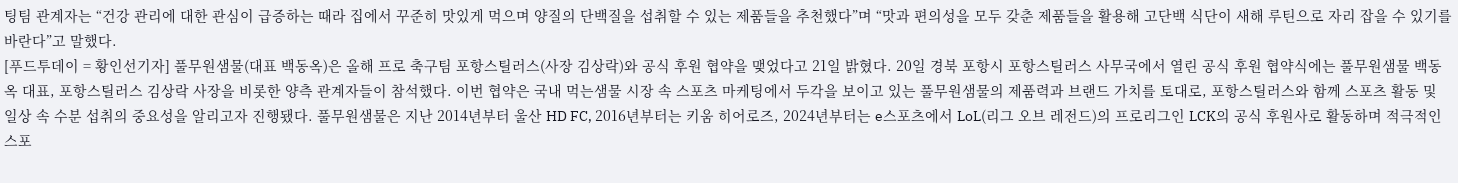팅팀 관계자는 “건강 관리에 대한 관심이 급증하는 때라 집에서 꾸준히 맛있게 먹으며 양질의 단백질을 섭취할 수 있는 제품들을 추천했다”며 “맛과 편의성을 모두 갖춘 제품들을 활용해 고단백 식단이 새해 루틴으로 자리 잡을 수 있기를 바란다”고 말했다.
[푸드투데이 = 황인선기자] 풀무원샘물(대표 백동옥)은 올해 프로 축구팀 포항스틸러스(사장 김상락)와 공식 후원 협약을 맺었다고 21일 밝혔다. 20일 경북 포항시 포항스틸러스 사무국에서 열린 공식 후원 협약식에는 풀무원샘물 백동옥 대표, 포항스틸러스 김상락 사장을 비롯한 양측 관계자들이 참석했다. 이번 협약은 국내 먹는샘물 시장 속 스포츠 마케팅에서 두각을 보이고 있는 풀무원샘물의 제품력과 브랜드 가치를 토대로, 포항스틸러스와 함께 스포츠 활동 및 일상 속 수분 섭취의 중요성을 알리고자 진행됐다. 풀무원샘물은 지난 2014년부터 울산 HD FC, 2016년부터는 키움 히어로즈, 2024년부터는 e스포츠에서 LoL(리그 오브 레전드)의 프로리그인 LCK의 공식 후원사로 활동하며 적극적인 스포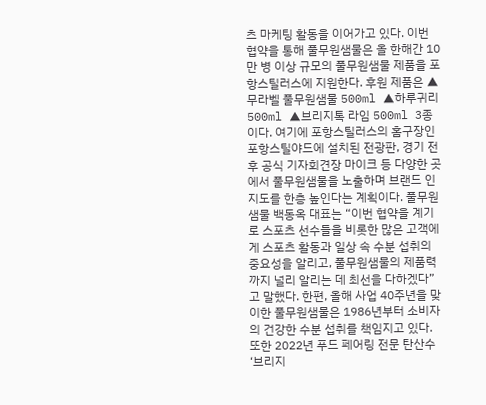츠 마케팅 활동을 이어가고 있다. 이번 협약을 통해 풀무원샘물은 올 한해간 10만 병 이상 규모의 풀무원샘물 제품을 포항스틸러스에 지원한다. 후원 제품은 ▲무라벨 풀무원샘물 500ml ▲하루귀리 500ml ▲브리지톡 라임 500ml 3종이다. 여기에 포항스틸러스의 홈구장인 포항스틸야드에 설치된 전광판, 경기 전후 공식 기자회견장 마이크 등 다양한 곳에서 풀무원샘물을 노출하며 브랜드 인지도를 한층 높인다는 계획이다. 풀무원샘물 백동옥 대표는 “이번 협약을 계기로 스포츠 선수들을 비롯한 많은 고객에게 스포츠 활동과 일상 속 수분 섭취의 중요성을 알리고, 풀무원샘물의 제품력까지 널리 알리는 데 최선을 다하겠다”고 말했다. 한편, 올해 사업 40주년을 맞이한 풀무원샘물은 1986년부터 소비자의 건강한 수분 섭취를 책임지고 있다. 또한 2022년 푸드 페어링 전문 탄산수 ‘브리지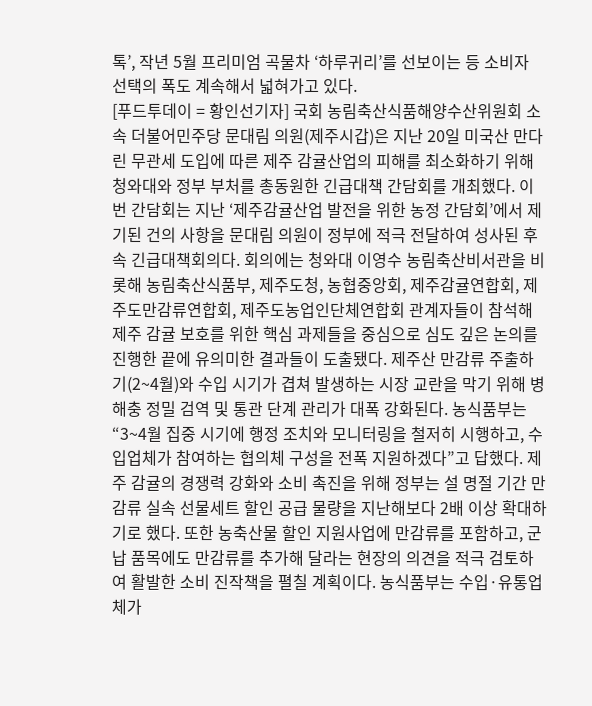톡’, 작년 5월 프리미엄 곡물차 ‘하루귀리’를 선보이는 등 소비자 선택의 폭도 계속해서 넓혀가고 있다.
[푸드투데이 = 황인선기자] 국회 농림축산식품해양수산위원회 소속 더불어민주당 문대림 의원(제주시갑)은 지난 20일 미국산 만다린 무관세 도입에 따른 제주 감귤산업의 피해를 최소화하기 위해 청와대와 정부 부처를 총동원한 긴급대책 간담회를 개최했다. 이번 간담회는 지난 ‘제주감귤산업 발전을 위한 농정 간담회’에서 제기된 건의 사항을 문대림 의원이 정부에 적극 전달하여 성사된 후속 긴급대책회의다. 회의에는 청와대 이영수 농림축산비서관을 비롯해 농림축산식품부, 제주도청, 농협중앙회, 제주감귤연합회, 제주도만감류연합회, 제주도농업인단체연합회 관계자들이 참석해 제주 감귤 보호를 위한 핵심 과제들을 중심으로 심도 깊은 논의를 진행한 끝에 유의미한 결과들이 도출됐다. 제주산 만감류 주출하기(2~4월)와 수입 시기가 겹쳐 발생하는 시장 교란을 막기 위해 병해충 정밀 검역 및 통관 단계 관리가 대폭 강화된다. 농식품부는 “3~4월 집중 시기에 행정 조치와 모니터링을 철저히 시행하고, 수입업체가 참여하는 협의체 구성을 전폭 지원하겠다”고 답했다. 제주 감귤의 경쟁력 강화와 소비 촉진을 위해 정부는 설 명절 기간 만감류 실속 선물세트 할인 공급 물량을 지난해보다 2배 이상 확대하기로 했다. 또한 농축산물 할인 지원사업에 만감류를 포함하고, 군납 품목에도 만감류를 추가해 달라는 현장의 의견을 적극 검토하여 활발한 소비 진작책을 펼칠 계획이다. 농식품부는 수입·유통업체가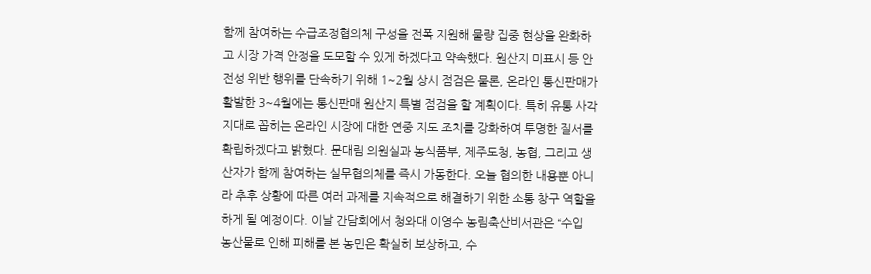함께 참여하는 수급조정협의체 구성을 전폭 지원해 물량 집중 현상을 완화하고 시장 가격 안정을 도모할 수 있게 하겠다고 약속했다. 원산지 미표시 등 안전성 위반 행위를 단속하기 위해 1~2월 상시 점검은 물론, 온라인 통신판매가 활발한 3~4월에는 통신판매 원산지 특별 점검을 할 계획이다. 특히 유통 사각지대로 꼽히는 온라인 시장에 대한 연중 지도 조치를 강화하여 투명한 질서를 확립하겠다고 밝혔다. 문대림 의원실과 농식품부, 제주도청, 농협, 그리고 생산자가 함께 참여하는 실무협의체를 즉시 가동한다. 오늘 협의한 내용뿐 아니라 추후 상황에 따른 여러 과제를 지속적으로 해결하기 위한 소통 창구 역할을 하게 될 예정이다. 이날 간담회에서 청와대 이영수 농림축산비서관은 “수입 농산물로 인해 피해를 본 농민은 확실히 보상하고, 수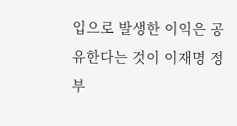입으로 발생한 이익은 공유한다는 것이 이재명 정부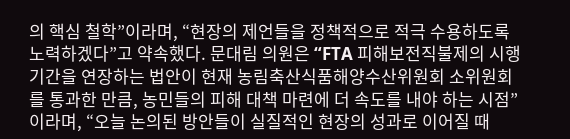의 핵심 철학”이라며, “현장의 제언들을 정책적으로 적극 수용하도록 노력하겠다”고 약속했다. 문대림 의원은 “FTA 피해보전직불제의 시행 기간을 연장하는 법안이 현재 농림축산식품해양수산위원회 소위원회를 통과한 만큼, 농민들의 피해 대책 마련에 더 속도를 내야 하는 시점”이라며, “오늘 논의된 방안들이 실질적인 현장의 성과로 이어질 때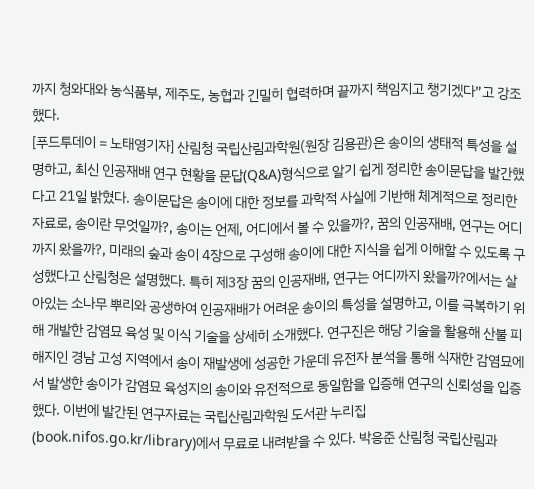까지 청와대와 농식품부, 제주도, 농협과 긴밀히 협력하며 끝까지 책임지고 챙기겠다”고 강조했다.
[푸드투데이 = 노태영기자] 산림청 국립산림과학원(원장 김용관)은 송이의 생태적 특성을 설명하고, 최신 인공재배 연구 현황을 문답(Q&A)형식으로 알기 쉽게 정리한 송이문답을 발간했다고 21일 밝혔다. 송이문답은 송이에 대한 정보를 과학적 사실에 기반해 체계적으로 정리한 자료로, 송이란 무엇일까?, 송이는 언제, 어디에서 볼 수 있을까?, 꿈의 인공재배, 연구는 어디까지 왔을까?, 미래의 숲과 송이 4장으로 구성해 송이에 대한 지식을 쉽게 이해할 수 있도록 구성했다고 산림청은 설명했다. 특히 제3장 꿈의 인공재배, 연구는 어디까지 왔을까?에서는 살아있는 소나무 뿌리와 공생하여 인공재배가 어려운 송이의 특성을 설명하고, 이를 극복하기 위해 개발한 감염묘 육성 및 이식 기술을 상세히 소개했다. 연구진은 해당 기술을 활용해 산불 피해지인 경남 고성 지역에서 송이 재발생에 성공한 가운데 유전자 분석을 통해 식재한 감염묘에서 발생한 송이가 감염묘 육성지의 송이와 유전적으로 동일함을 입증해 연구의 신뢰성을 입증했다. 이번에 발간된 연구자료는 국립산림과학원 도서관 누리집(book.nifos.go.kr/library)에서 무료로 내려받을 수 있다. 박응준 산림청 국립산림과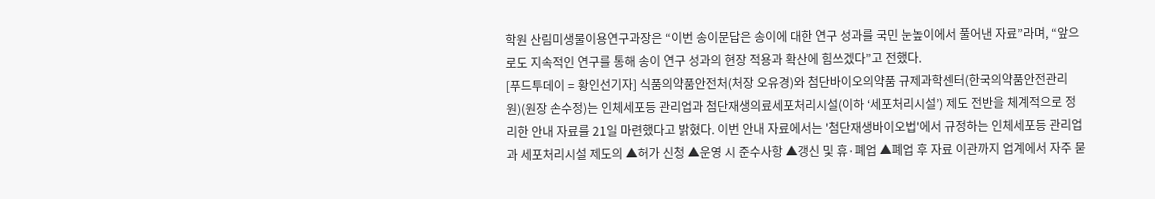학원 산림미생물이용연구과장은 “이번 송이문답은 송이에 대한 연구 성과를 국민 눈높이에서 풀어낸 자료”라며, “앞으로도 지속적인 연구를 통해 송이 연구 성과의 현장 적용과 확산에 힘쓰겠다”고 전했다.
[푸드투데이 = 황인선기자] 식품의약품안전처(처장 오유경)와 첨단바이오의약품 규제과학센터(한국의약품안전관리원)(원장 손수정)는 인체세포등 관리업과 첨단재생의료세포처리시설(이하 ‘세포처리시설’) 제도 전반을 체계적으로 정리한 안내 자료를 21일 마련했다고 밝혔다. 이번 안내 자료에서는 '첨단재생바이오법'에서 규정하는 인체세포등 관리업과 세포처리시설 제도의 ▲허가 신청 ▲운영 시 준수사항 ▲갱신 및 휴·폐업 ▲폐업 후 자료 이관까지 업계에서 자주 묻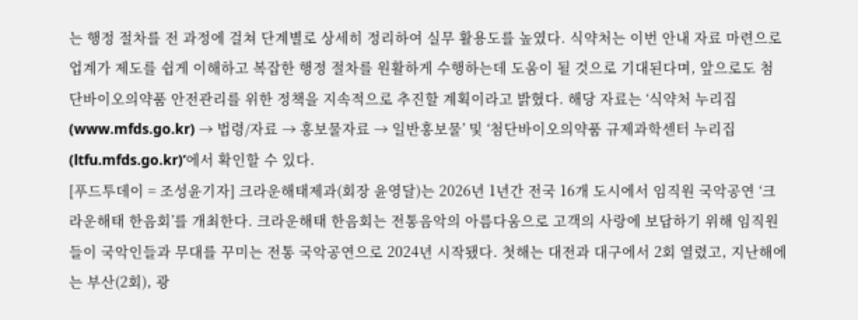는 행정 절차를 전 과정에 걸쳐 단계별로 상세히 정리하여 실무 활용도를 높였다. 식약처는 이번 안내 자료 마련으로 업계가 제도를 쉽게 이해하고 복잡한 행정 절차를 원활하게 수행하는데 도움이 될 것으로 기대된다며, 앞으로도 첨단바이오의약품 안전관리를 위한 정책을 지속적으로 추진할 계획이라고 밝혔다. 해당 자료는 ‘식약처 누리집(www.mfds.go.kr) → 법령/자료 → 홍보물자료 → 일반홍보물’ 및 ‘첨단바이오의약품 규제과학센터 누리집(ltfu.mfds.go.kr)’에서 확인할 수 있다.
[푸드투데이 = 조성윤기자] 크라운해태제과(회장 윤영달)는 2026년 1년간 전국 16개 도시에서 임직원 국악공연 ‘크라운해태 한음회’를 개최한다. 크라운해태 한음회는 전통음악의 아름다움으로 고객의 사랑에 보답하기 위해 임직원들이 국악인들과 무대를 꾸미는 전통 국악공연으로 2024년 시작됐다. 첫해는 대전과 대구에서 2회 열렸고, 지난해에는 부산(2회), 광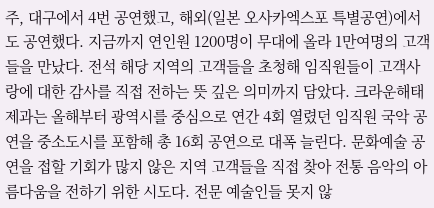주, 대구에서 4번 공연했고, 해외(일본 오사카엑스포 특별공연)에서도 공연했다. 지금까지 연인원 1200명이 무대에 올라 1만여명의 고객들을 만났다. 전석 해당 지역의 고객들을 초청해 임직원들이 고객사랑에 대한 감사를 직접 전하는 뜻 깊은 의미까지 담았다. 크라운해태제과는 올해부터 광역시를 중심으로 연간 4회 열렸던 임직원 국악 공연을 중소도시를 포함해 총 16회 공연으로 대폭 늘린다. 문화예술 공연을 접할 기회가 많지 않은 지역 고객들을 직접 찾아 전통 음악의 아름다움을 전하기 위한 시도다. 전문 예술인들 못지 않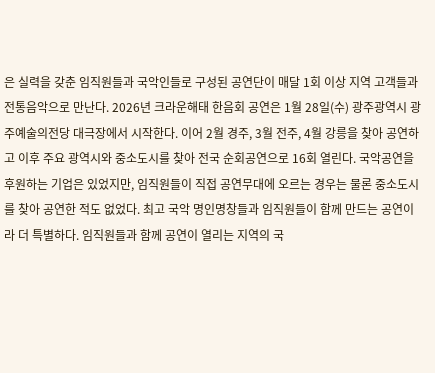은 실력을 갖춘 임직원들과 국악인들로 구성된 공연단이 매달 1회 이상 지역 고객들과 전통음악으로 만난다. 2026년 크라운해태 한음회 공연은 1월 28일(수) 광주광역시 광주예술의전당 대극장에서 시작한다. 이어 2월 경주, 3월 전주, 4월 강릉을 찾아 공연하고 이후 주요 광역시와 중소도시를 찾아 전국 순회공연으로 16회 열린다. 국악공연을 후원하는 기업은 있었지만, 임직원들이 직접 공연무대에 오르는 경우는 물론 중소도시를 찾아 공연한 적도 없었다. 최고 국악 명인명창들과 임직원들이 함께 만드는 공연이라 더 특별하다. 임직원들과 함께 공연이 열리는 지역의 국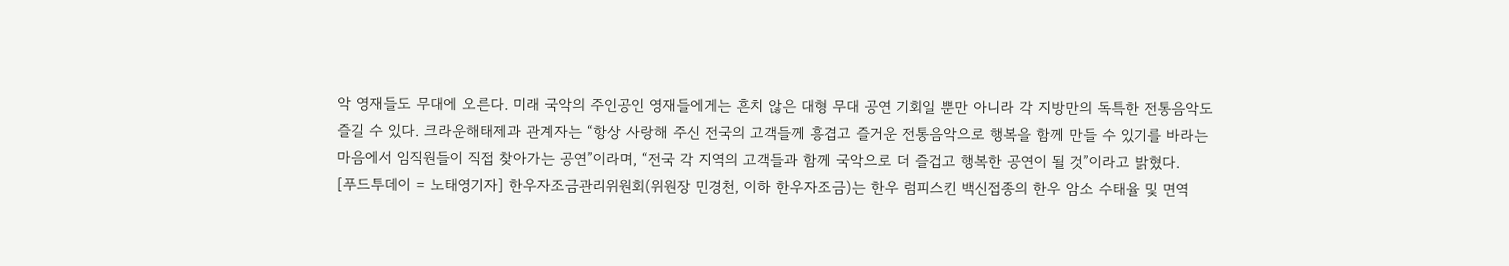악 영재들도 무대에 오른다. 미래 국악의 주인공인 영재들에게는 흔치 않은 대형 무대 공연 기회일 뿐만 아니라 각 지방만의 독특한 전통음악도 즐길 수 있다. 크라운해태제과 관계자는 “항상 사랑해 주신 전국의 고객들께 흥겹고 즐거운 전통음악으로 행복을 함께 만들 수 있기를 바라는 마음에서 임직원들이 직접 찾아가는 공연”이라며, “전국 각 지역의 고객들과 함께 국악으로 더 즐겁고 행복한 공연이 될 것”이라고 밝혔다.
[푸드투데이 = 노태영기자] 한우자조금관리위원회(위원장 민경천, 이하 한우자조금)는 한우 럼피스킨 백신접종의 한우 암소 수태율 및 면역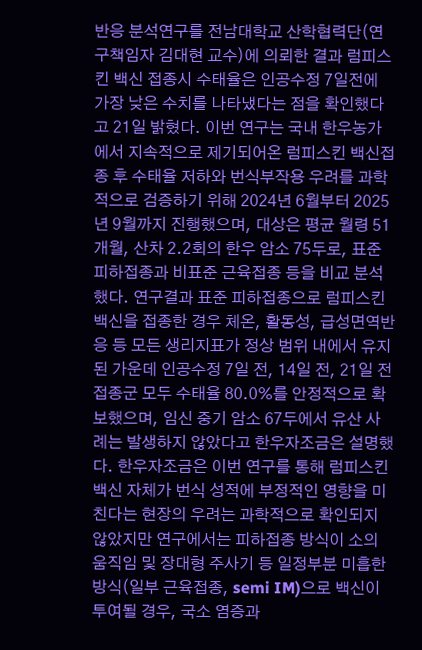반응 분석연구를 전남대학교 산학협력단(연구책임자 김대현 교수)에 의뢰한 결과 럼피스킨 백신 접종시 수태율은 인공수정 7일전에 가장 낮은 수치를 나타냈다는 점을 확인했다고 21일 밝혔다. 이번 연구는 국내 한우농가에서 지속적으로 제기되어온 럼피스킨 백신접종 후 수태율 저하와 번식부작용 우려를 과학적으로 검증하기 위해 2024년 6월부터 2025년 9월까지 진행했으며, 대상은 평균 월령 51개월, 산차 2.2회의 한우 암소 75두로, 표준 피하접종과 비표준 근육접종 등을 비교 분석했다. 연구결과 표준 피하접종으로 럼피스킨 백신을 접종한 경우 체온, 활동성, 급성면역반응 등 모든 생리지표가 정상 범위 내에서 유지된 가운데 인공수정 7일 전, 14일 전, 21일 전 접종군 모두 수태율 80.0%를 안정적으로 확보했으며, 임신 중기 암소 67두에서 유산 사례는 발생하지 않았다고 한우자조금은 설명했다. 한우자조금은 이번 연구를 통해 럼피스킨 백신 자체가 번식 성적에 부정적인 영향을 미친다는 현장의 우려는 과학적으로 확인되지 않았지만 연구에서는 피하접종 방식이 소의 움직임 및 장대형 주사기 등 일정부분 미흡한 방식(일부 근육접종, semi IM)으로 백신이 투여될 경우, 국소 염증과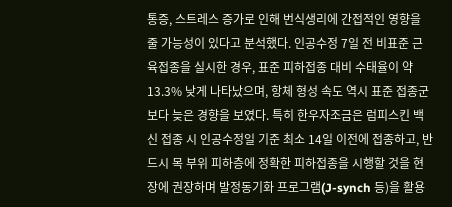통증, 스트레스 증가로 인해 번식생리에 간접적인 영향을 줄 가능성이 있다고 분석했다. 인공수정 7일 전 비표준 근육접종을 실시한 경우, 표준 피하접종 대비 수태율이 약 13.3% 낮게 나타났으며, 항체 형성 속도 역시 표준 접종군보다 늦은 경향을 보였다. 특히 한우자조금은 럼피스킨 백신 접종 시 인공수정일 기준 최소 14일 이전에 접종하고, 반드시 목 부위 피하층에 정확한 피하접종을 시행할 것을 현장에 권장하며 발정동기화 프로그램(J-synch 등)을 활용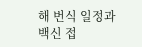해 번식 일정과 백신 접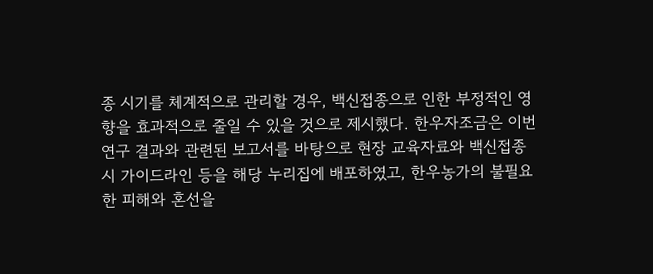종 시기를 체계적으로 관리할 경우, 백신접종으로 인한 부정적인 영향을 효과적으로 줄일 수 있을 것으로 제시했다. 한우자조금은 이번 연구 결과와 관련된 보고서를 바탕으로 현장 교육자료와 백신접종시 가이드라인 등을 해당 누리집에 배포하였고, 한우농가의 불필요한 피해와 혼선을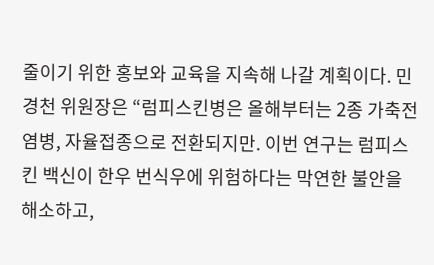줄이기 위한 홍보와 교육을 지속해 나갈 계획이다. 민경천 위원장은 “럼피스킨병은 올해부터는 2종 가축전염병, 자율접종으로 전환되지만. 이번 연구는 럼피스킨 백신이 한우 번식우에 위험하다는 막연한 불안을 해소하고,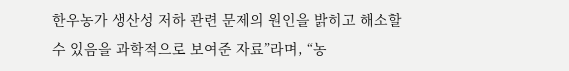한우농가 생산성 저하 관련 문제의 원인을 밝히고 해소할 수 있음을 과학적으로 보여준 자료”라며, “농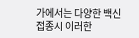가에서는 다양한 백신접종시 이러한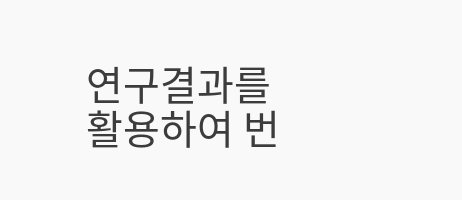연구결과를 활용하여 번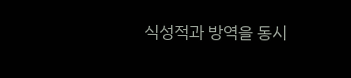식성적과 방역을 동시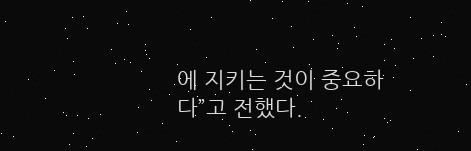에 지키는 것이 중요하다”고 전했다.